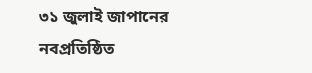৩১ জুলাই জাপানের নবপ্রতিষ্ঠিত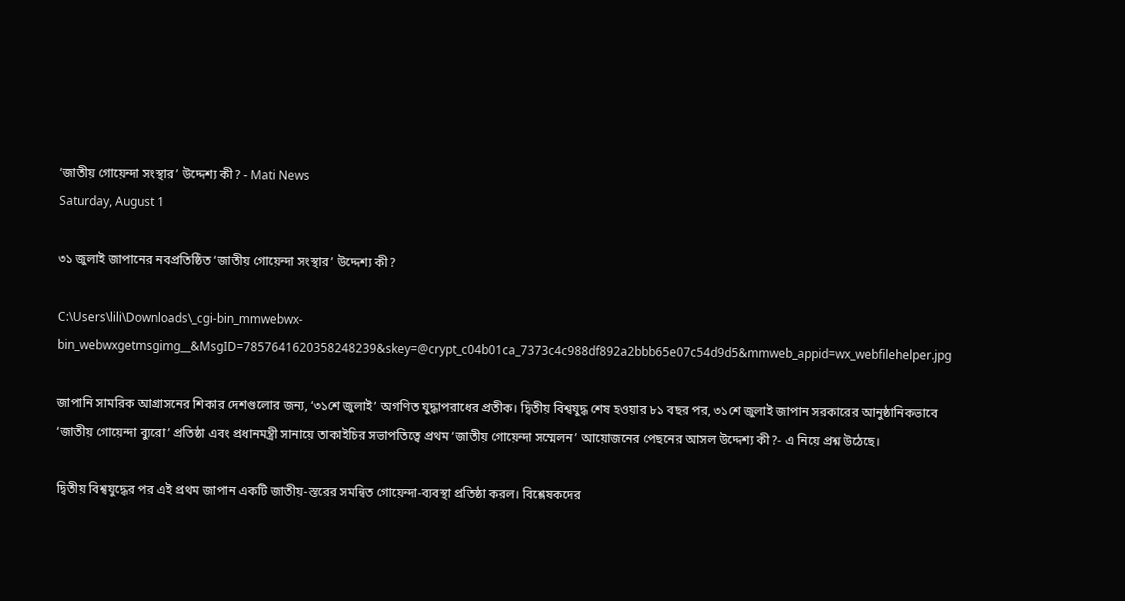‘জাতীয় গোয়েন্দা সংস্থার’ উদ্দেশ্য কী? - Mati News
Saturday, August 1

৩১ জুলাই জাপানের নবপ্রতিষ্ঠিত ‘জাতীয় গোয়েন্দা সংস্থার’ উদ্দেশ্য কী?

C:\Users\lili\Downloads\_cgi-bin_mmwebwx-bin_webwxgetmsgimg__&MsgID=7857641620358248239&skey=@crypt_c04b01ca_7373c4c988df892a2bbb65e07c54d9d5&mmweb_appid=wx_webfilehelper.jpg

জাপানি সামরিক আগ্রাসনের শিকার দেশগুলোর জন্য, ‘৩১শে জুলাই’ অগণিত যুদ্ধাপরাধের প্রতীক। দ্বিতীয় বিশ্বযুদ্ধ শেষ হওয়ার ৮১ বছর পর, ৩১শে জুলাই জাপান সরকারের আনুষ্ঠানিকভাবে ‘জাতীয় গোয়েন্দা ব্যুরো’ প্রতিষ্ঠা এবং প্রধানমন্ত্রী সানায়ে তাকাইচির সভাপতিত্বে প্রথম ‘জাতীয় গোয়েন্দা সম্মেলন’ আয়োজনের পেছনের আসল উদ্দেশ্য কী?- এ নিয়ে প্রশ্ন উঠেছে।

দ্বিতীয় বিশ্বযুদ্ধের পর এই প্রথম জাপান একটি জাতীয়-স্তরের সমন্বিত গোয়েন্দা-ব্যবস্থা প্রতিষ্ঠা করল। বিশ্লেষকদের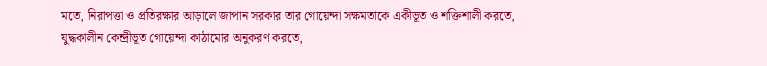মতে, নিরাপত্তা ও প্রতিরক্ষার আড়ালে জাপান সরকার তার গোয়েন্দা সক্ষমতাকে একীভূত ও শক্তিশালী করতে, যুদ্ধকালীন কেন্দ্রীভূত গোয়েন্দা কাঠামোর অনুকরণ করতে,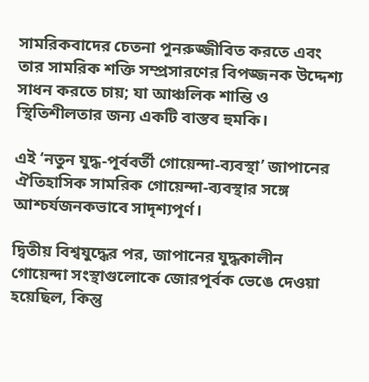সামরিকবাদের চেতনা পুনরুজ্জীবিত করতে এবং তার সামরিক শক্তি সম্প্রসারণের বিপজ্জনক উদ্দেশ্য সাধন করতে চায়; যা আঞ্চলিক শান্তি ও স্থিতিশীলতার জন্য একটি বাস্তব হুমকি।

এই ‘নতুন যুদ্ধ-পূর্ববর্তী গোয়েন্দা-ব্যবস্থা’ জাপানের ঐতিহাসিক সামরিক গোয়েন্দা-ব্যবস্থার সঙ্গে আশ্চর্যজনকভাবে সাদৃশ্যপূর্ণ।

দ্বিতীয় বিশ্বযুদ্ধের পর, জাপানের যুদ্ধকালীন গোয়েন্দা সংস্থাগুলোকে জোরপূর্বক ভেঙে দেওয়া হয়েছিল, কিন্তু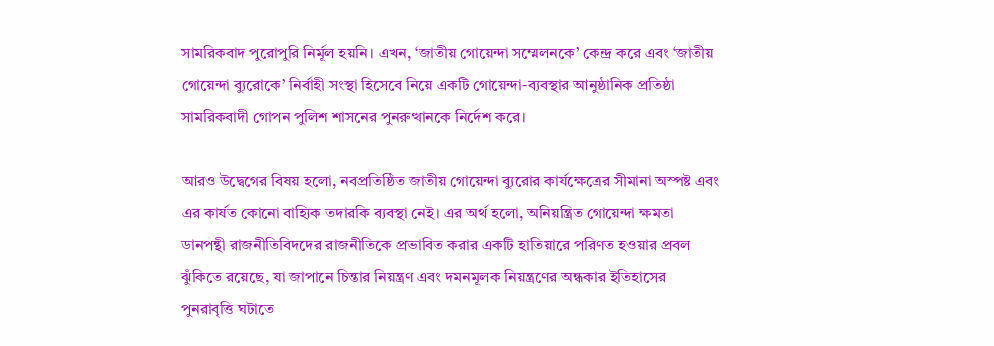সামরিকবাদ পুরোপুরি নির্মূল হয়নি। এখন, ‘জাতীয় গোয়েন্দা সম্মেলনকে’ কেন্দ্র করে এবং ‘জাতীয় গোয়েন্দা ব্যুরোকে’ নির্বাহী সংস্থা হিসেবে নিয়ে একটি গোয়েন্দা-ব্যবস্থার আনুষ্ঠানিক প্রতিষ্ঠা সামরিকবাদী গোপন পুলিশ শাসনের পুনরুত্থানকে নির্দেশ করে।

আরও উদ্বেগের বিষয় হলো, নবপ্রতিষ্ঠিত জাতীয় গোয়েন্দা ব্যুরোর কার্যক্ষেত্রের সীমানা অস্পষ্ট এবং এর কার্যত কোনো বাহ্যিক তদারকি ব্যবস্থা নেই। এর অর্থ হলো, অনিয়ন্ত্রিত গোয়েন্দা ক্ষমতা ডানপন্থী রাজনীতিবিদদের রাজনীতিকে প্রভাবিত করার একটি হাতিয়ারে পরিণত হওয়ার প্রবল ঝুঁকিতে রয়েছে, যা জাপানে চিন্তার নিয়ন্ত্রণ এবং দমনমূলক নিয়ন্ত্রণের অন্ধকার ইতিহাসের পুনরাবৃত্তি ঘটাতে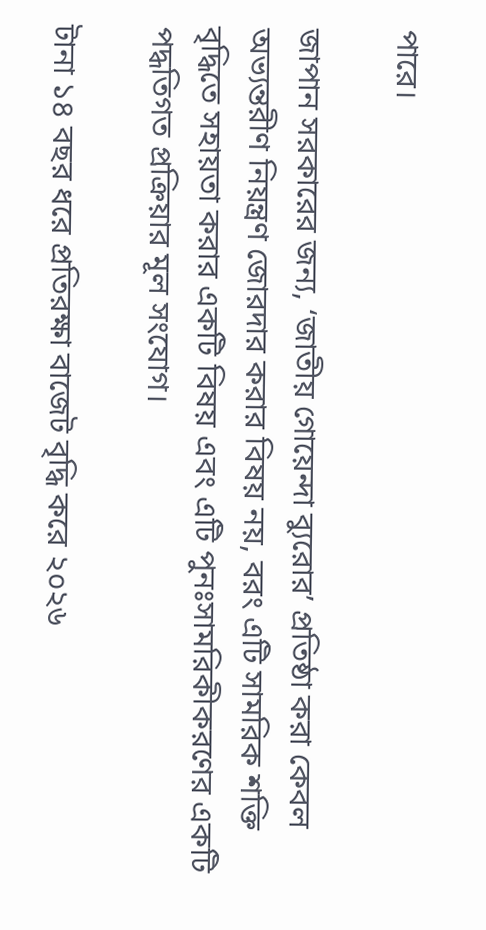পারে।

জাপান সরকারের জন্য, ‘জাতীয় গোয়েন্দা ব্যুরোর’ প্রতিষ্ঠা করা কেবল অভ্যন্তরীণ নিয়ন্ত্রণ জোরদার করার বিষয় নয়, বরং এটি সামরিক শক্তি বৃদ্ধিতে সহায়তা করার একটি বিষয় এবং এটি পুনঃসামরিকীকরণের একটি পদ্ধতিগত প্রক্রিয়ার মূল সংযোগ।

টানা ১৪ বছর ধরে প্রতিরক্ষা বাজেট বৃদ্ধি করে ২০২৬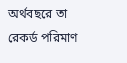অর্থবছরে তা রেকর্ড পরিমাণ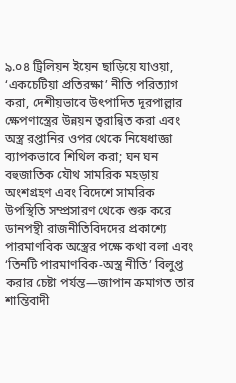৯.০৪ ট্রিলিয়ন ইয়েন ছাড়িয়ে যাওয়া, ‘একচেটিয়া প্রতিরক্ষা’ নীতি পরিত্যাগ করা, দেশীয়ভাবে উৎপাদিত দূরপাল্লার ক্ষেপণাস্ত্রের উন্নয়ন ত্বরান্বিত করা এবং অস্ত্র রপ্তানির ওপর থেকে নিষেধাজ্ঞা ব্যাপকভাবে শিথিল করা; ঘন ঘন বহুজাতিক যৌথ সামরিক মহড়ায় অংশগ্রহণ এবং বিদেশে সামরিক উপস্থিতি সম্প্রসারণ থেকে শুরু করে ডানপন্থী রাজনীতিবিদদের প্রকাশ্যে পারমাণবিক অস্ত্রের পক্ষে কথা বলা এবং ‘তিনটি পারমাণবিক-অস্ত্র নীতি’ বিলুপ্ত করার চেষ্টা পর্যন্ত—জাপান ক্রমাগত তার শান্তিবাদী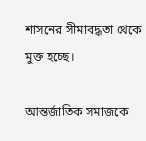শাসনের সীমাবদ্ধতা থেকে মুক্ত হচ্ছে।

আন্তর্জাতিক সমাজকে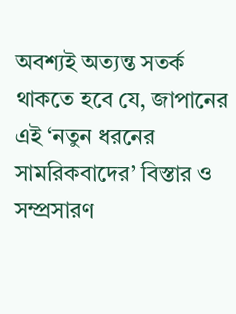অবশ্যই অত্যন্ত সতর্ক থাকতে হবে যে, জাপানের এই ‘নতুন ধরনের সামরিকবাদের’ বিস্তার ও সম্প্রসারণ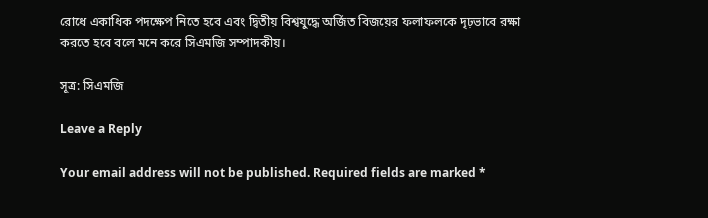রোধে একাধিক পদক্ষেপ নিতে হবে এবং দ্বিতীয় বিশ্বযুদ্ধে অর্জিত বিজয়ের ফলাফলকে দৃঢ়ভাবে রক্ষা করতে হবে বলে মনে করে সিএমজি সম্পাদকীয়।

সূত্র: সিএমজি

Leave a Reply

Your email address will not be published. Required fields are marked *